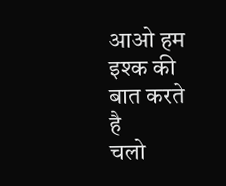आओ हम इश्क की बात करते है
चलो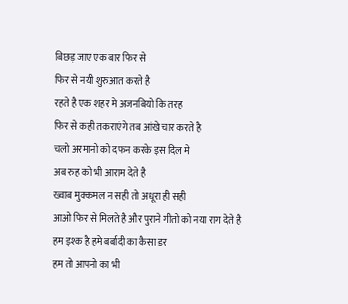बिछड़ जाए एक बार फिर से
फिर से नयी शुरुआत करते है
रहते है एक शहर मे अजनबियो कि तरह
फिर से कही तकराएंगे तब आंखे चार करते है
चलो अरमानो को दफन करके इस दिल मे
अब रुह को भी आराम देते है
ख्वाब मुक्कमल न सही तो अधूरा ही सही
आओ फिर से मिलते है और पुराने गीतो को नया राग देते है
हम इश्क है हमे बर्बादी का कैसा डर
हम तो आपनो का भी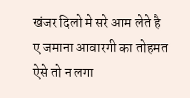खंजर दिलो मे सरे आम लेते है
ए जमाना आवारगी का तोहमत ऐसे तो न लगा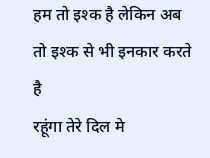हम तो इश्क है लेकिन अब तो इश्क से भी इनकार करते है
रहूंगा तेरे दिल मे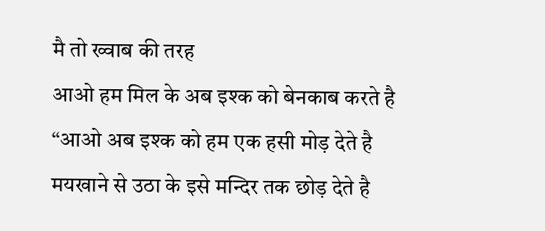मै तो ख्वाब की तरह
आओ हम मिल के अब इश्क को बेनकाब करते है
“आओ अब इश्क को हम एक हसी मोड़ देते है
मयखाने से उठा के इसे मन्दिर तक छोड़ देते है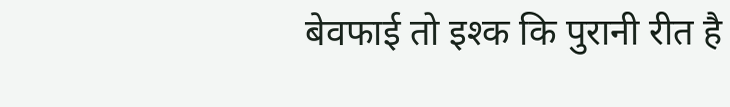बेवफाई तो इश्क कि पुरानी रीत है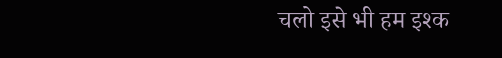चलो इसे भी हम इश्क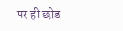पर ही छोड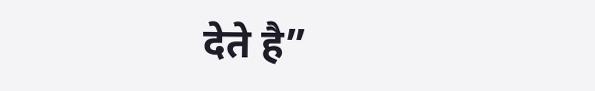देते है”